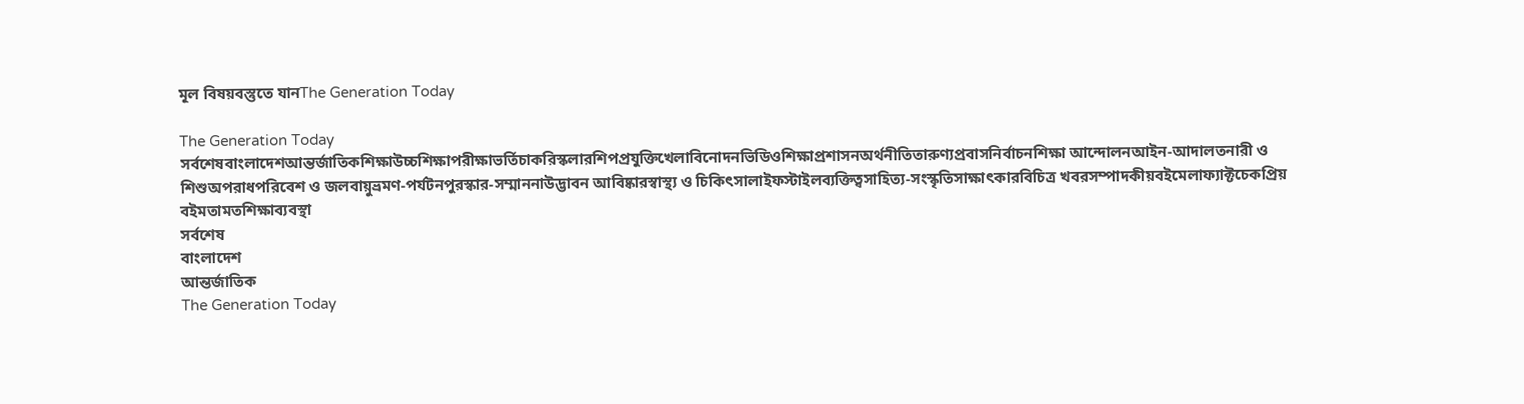মূল বিষয়বস্তুতে যানThe Generation Today

The Generation Today
সর্বশেষবাংলাদেশআন্তর্জাতিকশিক্ষাউচ্চশিক্ষাপরীক্ষাভর্তিচাকরিস্কলারশিপপ্রযুক্তিখেলাবিনোদনভিডিওশিক্ষাপ্রশাসনঅর্থনীতিতারুণ্যপ্রবাসনির্বাচনশিক্ষা আন্দোলনআইন-আদালতনারী ও শিশুঅপরাধপরিবেশ ও জলবায়ুভ্রমণ-পর্যটনপুরস্কার-সম্মাননাউদ্ভাবন আবিষ্কারস্বাস্থ্য ও চিকিৎসালাইফস্টাইলব্যক্তিত্বসাহিত্য-সংস্কৃতিসাক্ষাৎকারবিচিত্র খবরসম্পাদকীয়বইমেলাফ্যাক্টচেকপ্রিয় বইমতামতশিক্ষাব্যবস্থা
সর্বশেষ
বাংলাদেশ
আন্তর্জাতিক
The Generation Today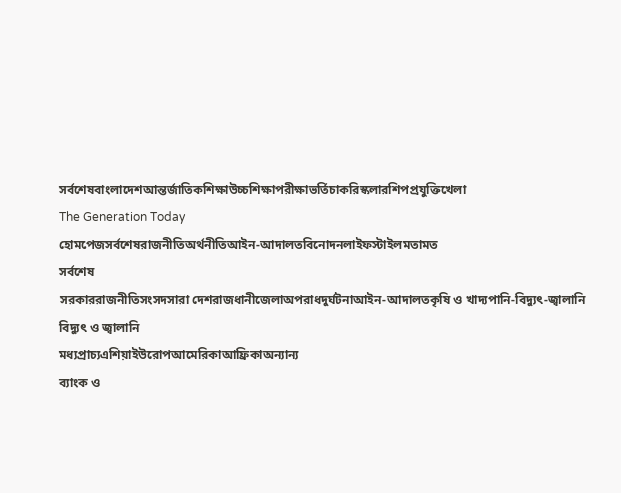সর্বশেষবাংলাদেশআন্তর্জাতিকশিক্ষাউচ্চশিক্ষাপরীক্ষাভর্তিচাকরিস্কলারশিপপ্রযুক্তিখেলা
The Generation Today
হোমপেজসর্বশেষরাজনীতিঅর্থনীতিআইন-আদালতবিনোদনলাইফস্টাইলমতামত
সর্বশেষ
সরকাররাজনীতিসংসদসারা দেশরাজধানীজেলাঅপরাধদুর্ঘটনাআইন-আদালতকৃষি ও খাদ্যপানি-বিদ্যুৎ-জ্বালানি
বিদ্যুৎ ও জ্বালানি
মধ্যপ্রাচ্যএশিয়াইউরোপআমেরিকাআফ্রিকাঅন্যান্য
ব্যাংক ও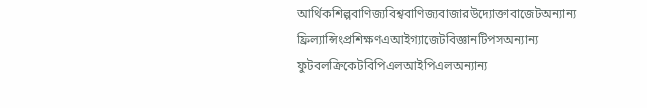আর্থিকশিল্পবাণিজ্যবিশ্ববাণিজ্যবাজারউদ্যোক্তাবাজেটঅন্যান্য
ফ্রিল্যান্সিংপ্রশিক্ষণএআইগ্যাজেটবিজ্ঞানটিপসঅন্যান্য
ফুটবলক্রিকেটবিপিএলআইপিএলঅন্যান্য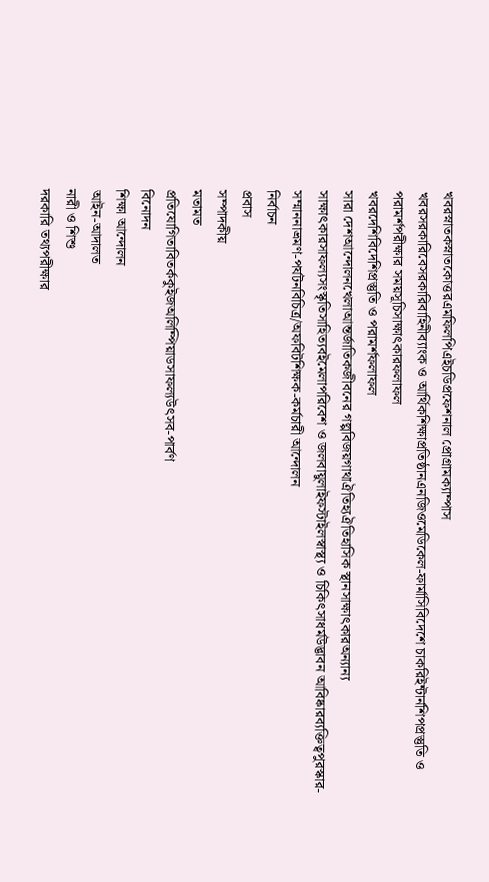খবরস্নাতকস্নাতকোত্তরএমফিলপিএইচডিপ্রফেশনাল প্রোগ্রামক্যাম্পাস
খবরসরকারিবেসরকারিবাহিনীব্যাংক ও আর্থিকশিক্ষাপ্রতিষ্ঠানএনজিওমেডিকেল-ফার্মাসিবিদেশে চাকরিইন্টার্নশিপপ্রস্তুতি ও পরামর্শপরীক্ষার সময়সূচিসাক্ষাৎকারফলাফল
খবরদেশিবিদেশিপ্রস্তুতি ও পরামর্শফলাফল
সারা দেশআন্দোলনখেলাআন্তর্জাতিকজীবনের গল্পবিজয়গাথাঐতিহ্যঐতিহাসিক স্থানসাক্ষাৎকারঅন্যান্য
সাক্ষাৎকারসাফল্যসংস্কৃতিসাহিত্যবইমেলাপরিবেশ ও জলবায়ুলাইফস্টাইলস্বাস্থ্য ও চিকিৎসাধর্মউদ্ভাবন আবিষ্কারব্যক্তিত্বপুরস্কার-সম্মাননাভ্রমণ-পর্যটনবিচিত্র/অফবিটশিক্ষক-কর্মচারী আন্দোলন
নির্বাচন
প্রবাস
সম্পাদকীয়
মতামত
প্রতিযোগিতাবিতর্ককুইজঅলিম্পিয়াডসাফল্যউৎসব-পার্বণ
বিনোদন
শিক্ষা আন্দোলন
আইন-আদালত
নারী ও শিশু
দরকারি তথ্যপরীক্ষার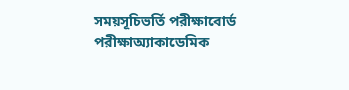সময়সূচিভর্তি পরীক্ষাবোর্ড পরীক্ষাঅ্যাকাডেমিক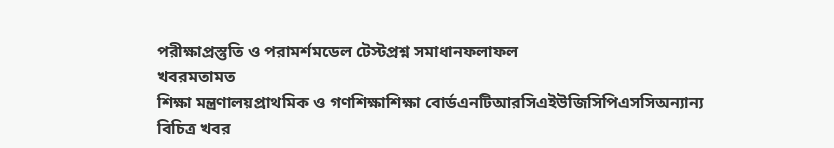পরীক্ষাপ্রস্তুতি ও পরামর্শমডেল টেস্টপ্রশ্ন সমাধানফলাফল
খবরমতামত
শিক্ষা মন্ত্রণালয়প্রাথমিক ও গণশিক্ষাশিক্ষা বোর্ডএনটিআরসিএইউজিসিপিএসসিঅন্যান্য
বিচিত্র খবর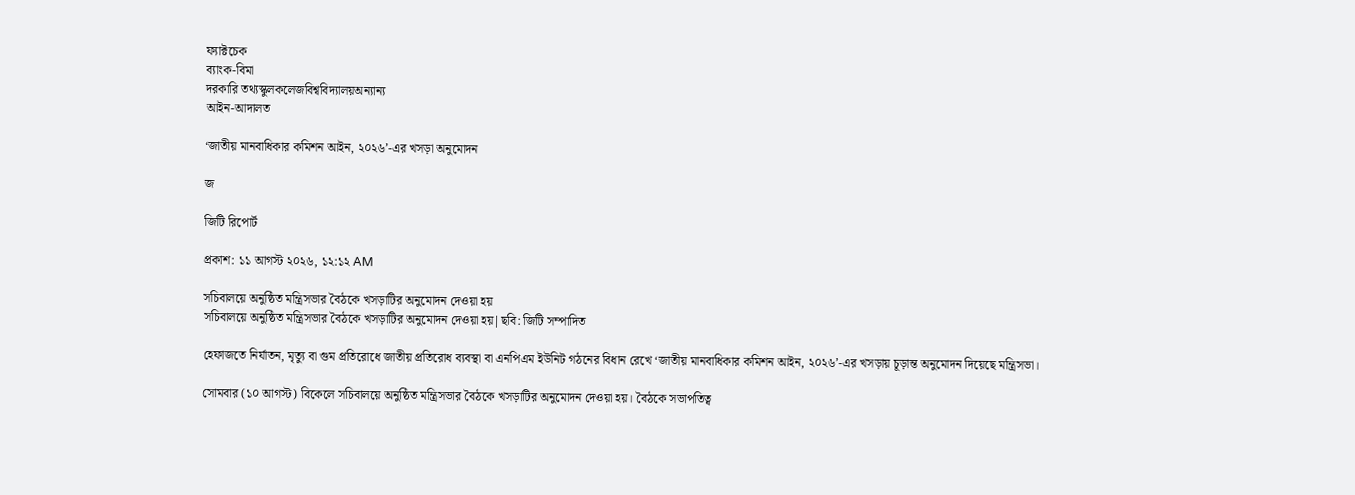ফ্যাক্টচেক
ব্যাংক-বিমা
দরকারি তথ্যস্কুলকলেজবিশ্ববিদ্যালয়অন্যান্য
আইন-আদালত

‘জাতীয় মানবাধিকার কমিশন আইন, ২০২৬’-এর খসড়া অনুমোদন

জ

জিটি রিপোর্ট

প্রকাশ: ১১ আগস্ট ২০২৬, ১২:১২ AM

সচিবালয়ে অনুষ্ঠিত মন্ত্রিসভার বৈঠকে খসড়াটির অনুমোদন দেওয়া হয়
সচিবালয়ে অনুষ্ঠিত মন্ত্রিসভার বৈঠকে খসড়াটির অনুমোদন দেওয়া হয়|ছবি: জিটি সম্পাদিত

হেফাজতে নির্যাতন, মৃত্যু বা গুম প্রতিরোধে জাতীয় প্রতিরোধ ব্যবস্থা বা এনপিএম ইউনিট গঠনের বিধান রেখে ‘জাতীয় মানবাধিকার কমিশন আইন, ২০২৬’-এর খসড়ায় চূড়ান্ত অনুমোদন দিয়েছে মন্ত্রিসভা।

সোমবার (১০ আগস্ট) বিকেলে সচিবালয়ে অনুষ্ঠিত মন্ত্রিসভার বৈঠকে খসড়াটির অনুমোদন দেওয়া হয়। বৈঠকে সভাপতিত্ব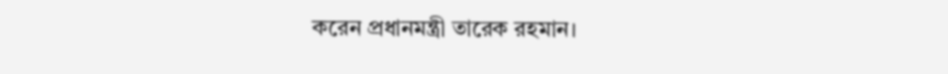করেন প্রধানমন্ত্রী তারেক রহমান।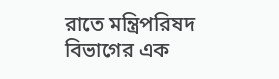রাতে মন্ত্রিপরিষদ বিভাগের এক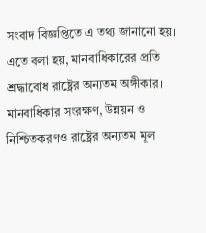সংবাদ বিজ্ঞপ্তিতে এ তথ্য জানানো হয়। এতে বলা হয়, মানবাধিকারের প্রতি শ্রদ্ধাবোধ রাষ্ট্রের অন্যতম অঙ্গীকার। মানবাধিকার সংরক্ষণ, উন্নয়ন ও নিশ্চিতকরণও রাষ্ট্রের অন্যতম মূল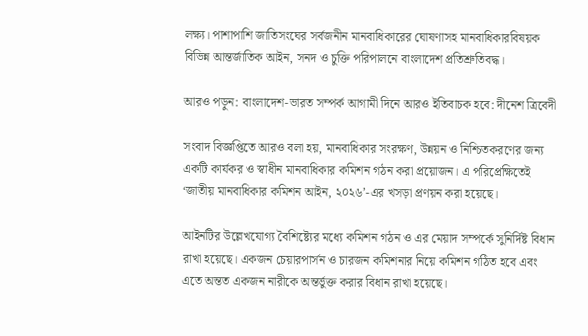লক্ষ্য। পাশাপাশি জাতিসংঘের সর্বজনীন মানবাধিকারের ঘোষণাসহ মানবাধিকারবিষয়ক বিভিন্ন আন্তর্জাতিক আইন, সনদ ও চুক্তি পরিপালনে বাংলাদেশ প্রতিশ্রুতিবদ্ধ।

আরও পড়ুন: বাংলাদেশ-ভারত সম্পর্ক আগামী দিনে আরও ইতিবাচক হবে: দীনেশ ত্রিবেদী

সংবাদ বিজ্ঞপ্তিতে আরও বলা হয়, মানবাধিকার সংরক্ষণ, উন্নয়ন ও নিশ্চিতকরণের জন্য একটি কার্যকর ও স্বাধীন মানবাধিকার কমিশন গঠন করা প্রয়োজন। এ পরিপ্রেক্ষিতেই ‘জাতীয় মানবাধিকার কমিশন আইন, ২০২৬’-এর খসড়া প্রণয়ন করা হয়েছে।

আইনটির উল্লেখযোগ্য বৈশিষ্ট্যের মধ্যে কমিশন গঠন ও এর মেয়াদ সম্পর্কে সুনির্দিষ্ট বিধান রাখা হয়েছে। একজন চেয়ারপার্সন ও চারজন কমিশনার নিয়ে কমিশন গঠিত হবে এবং এতে অন্তত একজন নারীকে অন্তর্ভুক্ত করার বিধান রাখা হয়েছে।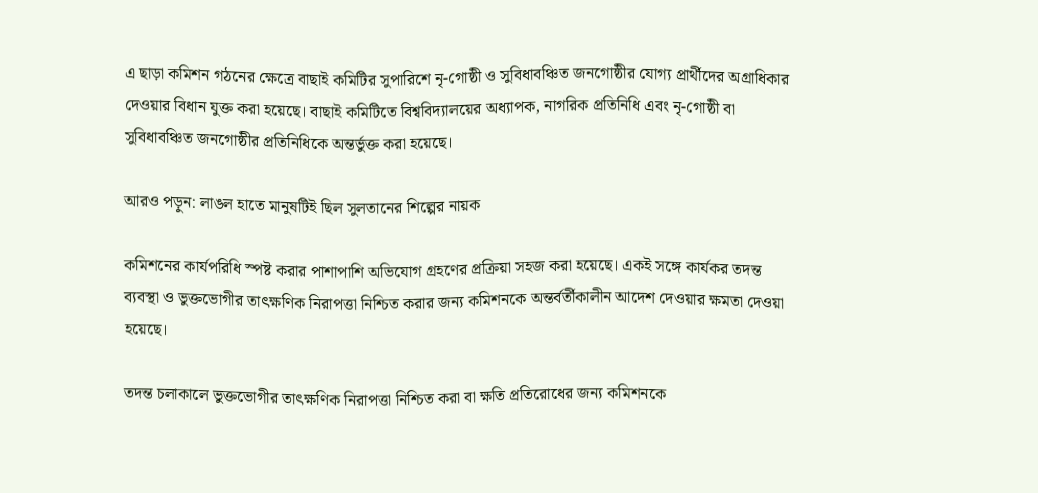এ ছাড়া কমিশন গঠনের ক্ষেত্রে বাছাই কমিটির সুপারিশে নৃ-গোষ্ঠী ও সুবিধাবঞ্চিত জনগোষ্ঠীর যোগ্য প্রার্থীদের অগ্রাধিকার দেওয়ার বিধান যুক্ত করা হয়েছে। বাছাই কমিটিতে বিশ্ববিদ্যালয়ের অধ্যাপক, নাগরিক প্রতিনিধি এবং নৃ-গোষ্ঠী বা সুবিধাবঞ্চিত জনগোষ্ঠীর প্রতিনিধিকে অন্তর্ভুক্ত করা হয়েছে।

আরও পড়ুন: লাঙল হাতে মানুষটিই ছিল সুলতানের শিল্পের নায়ক

কমিশনের কার্যপরিধি স্পষ্ট করার পাশাপাশি অভিযোগ গ্রহণের প্রক্রিয়া সহজ করা হয়েছে। একই সঙ্গে কার্যকর তদন্ত ব্যবস্থা ও ভুক্তভোগীর তাৎক্ষণিক নিরাপত্তা নিশ্চিত করার জন্য কমিশনকে অন্তর্বর্তীকালীন আদেশ দেওয়ার ক্ষমতা দেওয়া হয়েছে।

তদন্ত চলাকালে ভুক্তভোগীর তাৎক্ষণিক নিরাপত্তা নিশ্চিত করা বা ক্ষতি প্রতিরোধের জন্য কমিশনকে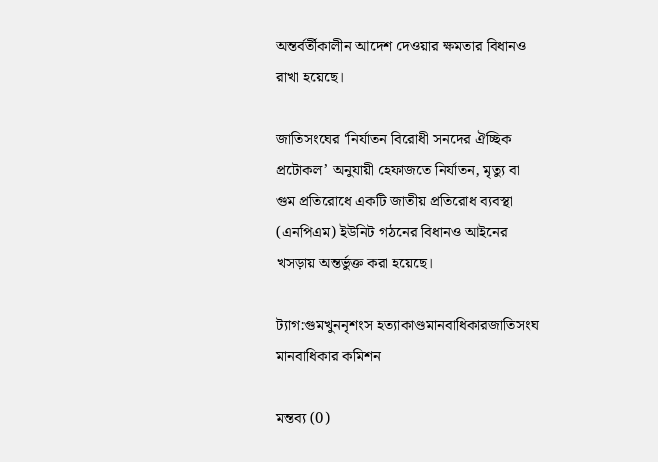অন্তর্বর্তীকালীন আদেশ দেওয়ার ক্ষমতার বিধানও রাখা হয়েছে।

জাতিসংঘের ‘নির্যাতন বিরোধী সনদের ঐচ্ছিক প্রটোকল’ অনুযায়ী হেফাজতে নির্যাতন, মৃত্যু বা গুম প্রতিরোধে একটি জাতীয় প্রতিরোধ ব্যবস্থা (এনপিএম) ইউনিট গঠনের বিধানও আইনের খসড়ায় অন্তর্ভুক্ত করা হয়েছে।

ট্যাগ:গুমখুননৃশংস হত্যাকাণ্ডমানবাধিকারজাতিসংঘ মানবাধিকার কমিশন

মন্তব্য (0)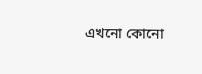এখনো কোনো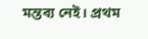মন্তব্য নেই। প্রথম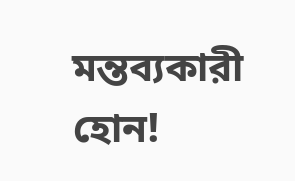মন্তব্যকারী হোন!